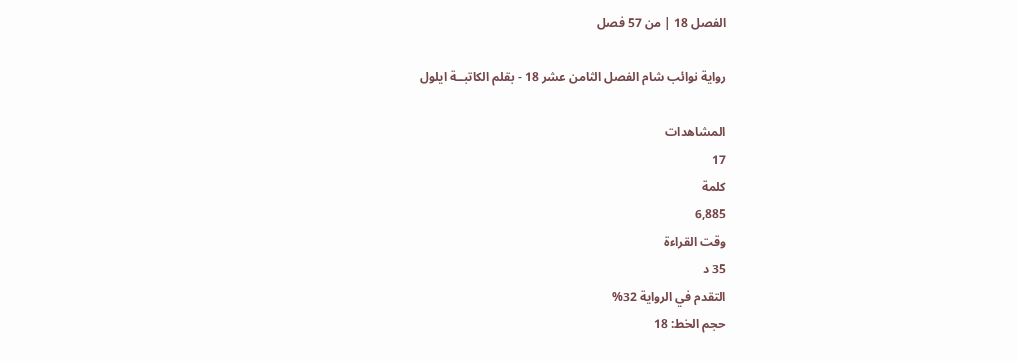الفصل 18 | من 57 فصل

رواية نوائب شام الفصل الثامن عشر 18 - بقلم الكاتبــة ايلول

المشاهدات
17
كلمة
6,885
وقت القراءة
35 د
التقدم في الرواية 32%
حجم الخط: 18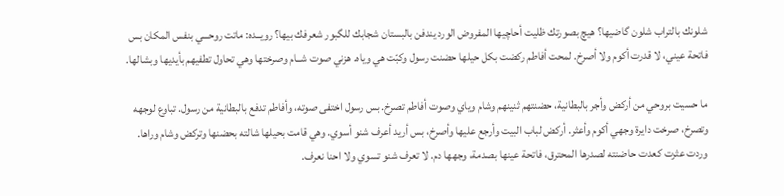شلونك بالتراب شلون گاضيها؟ هيچ بصورتك ظليت أحاچيها المفروض الورد يندفن بالبستان شجابك للگبور شعرفك بيها؟ رويــده: ماتت روحـــي بنفس المكان بس فاتحة عيني، لا قدرت أكوم ولا أصرخ. لمحت أفاطم ركضت بكل حيلها حضنت رسول وكبّت هي وياه. هزني صوت شــام وصرختها وهي تحاول تطفيهم بأيديها وبشالها.

ما حسيت بروحي من أركض وأجر بالبطانية، حضنتهم ثنينهم وشام وياي وصوت أفاطم تصرخ. بس رسول اختفى صوته، وأفاطم تدفع بالبطانية من رسول. تباوع لوجهه وتصرخ، صرخت دايرة وجهي أكوم وأعثر. أركض لباب البيت وأرجع عليها وأصرخ، بس أريد أعرف شنو أسوي. وهي قامت بحيلها شالته بحضنها وتركض وشام وراها. وردت عثرت كعدت حاضنته لصدرها المحترق، فاتحة عينها بصدمة، وجهها دم. لا تعرف شنو تسوي ولا احنا نعرف.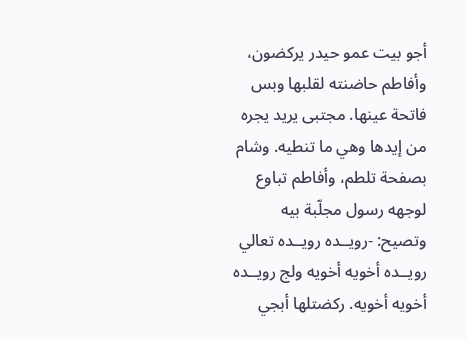أجو بيت عمو حيدر يركضون، وأفاطم حاضنته لقلبها وبس فاتحة عينها. مجتبى يريد يجره من إيدها وهي ما تنطيه. وشام بصفحة تلطم، وأفاطم تباوع لوجهه رسول مجلّبة بيه وتصيح: -رويــده رويــده تعالي رويــده أخويه أخويه ولج رويــده أخويه أخويه. ركضتلها أبجي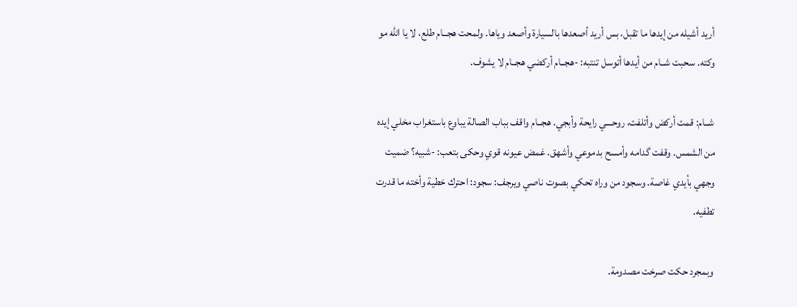أريد أشيله من إيدها ما تقبل، بس أريد أصعدها بالسيارة وأصعد وياها. ولمحت هجــام طلع، لا يا الله مو وكته. سحبت شــام من أيدها أتوسل تنتبه: -هجــام أركضي هجــام لا يشوف.

شــام: قمت أركض وأتلفت، روحـــي رايحة وأبجي. هجــام واقف بباب الصالة يباوع باستغراب مخلي إيده من الشمس. وقفت گدامه وأمسح بدموعي وأشهق. غمض عيونه قوي وحكى بتعب: -شبيه؟ ضميت وجهي بأيدي غاصة. وسجود من وراه تحكي بصوت ناصي ويرجف: سجود: احترك خطية وأخته ما قدرت تطفيه.

وبمجرد حكت صرخت مصدومة.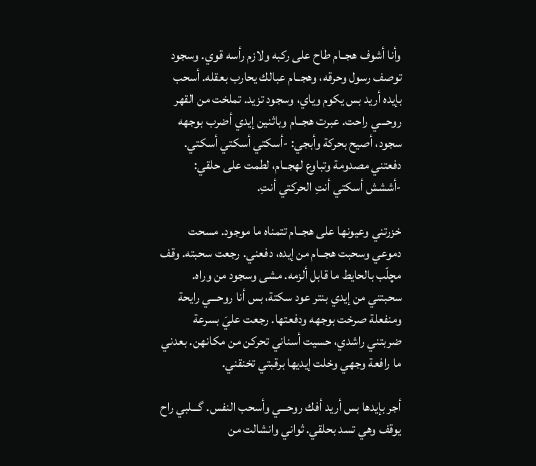وأنا أشوف هجــام طاح على ركبه ولازم رأسه قوي. وسجود توصف رسول وحرقه، وهجــام عبالك يحارب بعقله. أسحب بإيده أريد بس يكوم وياي، وسجود تزيد. تملخت من القهر روحـــي راحت. عبرت هجــام وباثنين إيدي أضرب بوجهه سجود، أصيح بحركة وأبجي: -أسكتي أسكتي أسكتي. دفعتني مصدومة وتباوع لهجــام، لطمت على حلقي: -أششش أسكتي أنتِ الحركتي أنتِ.

خزرتني وعيونها على هجــام تتمناه ما موجود. مسحت دموعي وسحبت هجــام من إيده، دفعني. رجعت سحبته. وقف مچلّب بالحايط ما قابل ألزمه. مشى وسجود من وراه. سحبتني من إيدي بنتر عود سكتة، بس أنا روحـــي رايحة ومنفعلة صرخت بوجهه ودفعتها. رجعت عليَ بسرعة ضربتني راشدي، حسيت أسناني تحركن من مكانهن. بعدني ما رافعة وجهي وخلت إيديها برقبتي تخنقني.

أجر بإيدها بس أريد أفك روحـــي وأسحب النفس. گـــلبي راح يوقف وهي تسد بحلقي. ثواني وانشالت من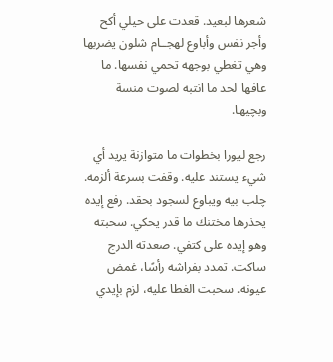شعرها لبعيد. قعدت على حيلي أكح وأجر نفس وأباوع لهجــام شلون يضربها وهي تغطي بوجهه تحمي نفسها. ما عافها لحد ما انتبه لصوت منسة وبچيها.

رجع ليورا بخطوات ما متوازنة يريد أي شيء يستند عليه. وقفت بسرعة ألزمه. چلب بيه ويباوع لسجود بحقد. رفع إيده يحذرها مختنك ما قدر يحكي. سحبته وهو إيده على كتفي. صعدته الدرج ساكت. تمدد بفراشه رأسًا، غمض عيونه. سحبت الغطا عليه، لزم بإيدي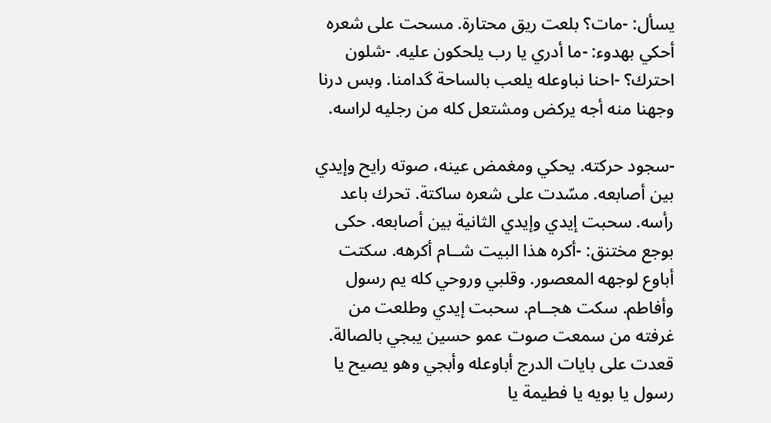يسأل: -مات؟ بلعت ريق محتارة. مسحت على شعره أحكي بهدوء: -ما أدري يا رب يلحكون عليه. -شلون احترك؟ -احنا نباوعله يلعب بالساحة گدامنا. وبس درنا وجهنا منه أجه يركض ومشتعل كله من رجليه لراسه.

-سجود حركته. يحكي ومغمض عينه، صوته رايح وإيدي بين أصابعه. مسّدت على شعره ساكتة. تحرك باعد رأسه. سحبت إيدي وإيدي الثانية بين أصابعه. حكى بوجع مختنق: -أكره هذا البيت شــام أكرهه. سكتت أباوع لوجهه المعصور. وقلبي وروحي كله يم رسول وأفاطم. سكت هجــام. سحبت إيدي وطلعت من غرفته من سمعت صوت عمو حسين يبجي بالصالة. قعدت على بايات الدرج أباوعله وأبجي وهو يصيح يا رسول يا بويه يا فطيمة يا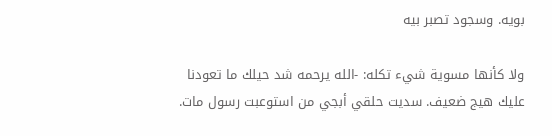بويه. وسجود تصبر بيه

ولا كأنها مسوية شيء تكله: -الله يرحمه شد حيلك ما تعودنا عليك هيج ضعيف. سديت حلقي أبجي من استوعبت رسول مات.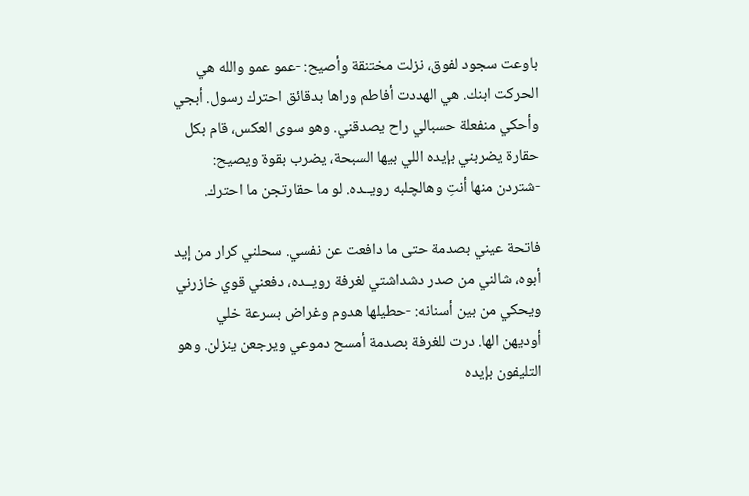باوعت سجود لفوق، نزلت مختنقة وأصيح: -عمو عمو والله هي الحركت ابنك. هي الهددت أفاطم وراها بدقائق احترك رسول. أبجي وأحكي منفعلة حسبالي راح يصدقني. وهو سوى العكس، قام بكل حقارة يضربني بإيده اللي بيها السبحة، يضرب بقوة ويصيح: -شتردن منها أنتِ وهالچلبه رويــده. لو ما حقارتجن ما احترك.

فاتحة عيني بصدمة حتى ما دافعت عن نفسي. سحلني كرار من إيد أبوه، شالني من صدر دشداشتي لغرفة رويــده، دفعني قوي خازرني ويحكي من بين أسنانه: -حطيلها هدوم وغراض بسرعة خلي أوديهن الها. درت للغرفة بصدمة أمسح دموعي ويرجعن ينزلن. وهو التليفون بإيده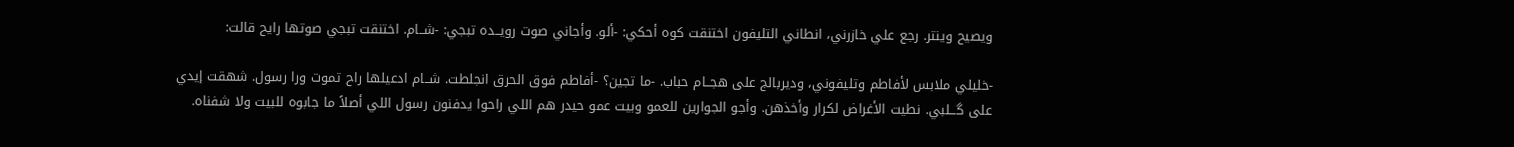ويصيح وينتر. رجع علي خازرني، انطاني التليفون اختنقت كوه أحكي: -ألو. وأجاني صوت رويــده تبجي: -شــام. اختنقت تبجي صوتها رايح قالت:

-خليلي ملابس لأفاطم وتليفوني، وديربالج على هجــام حباب. -ما تجين؟ -أفاطم فوق الحرق انجلطت. شــام ادعيلها راح تموت ورا رسول. شهقت إيدي على گـــلبي. نطيت الأغراض لكرار وأخذهن. وأجو الجوارين للعمو وبيت عمو حيدر هم اللي راحوا يدفنون رسول اللي أصلاً ما جابوه للبيت ولا شفناه.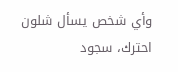وأي شخص يسأل شلون احترك، سجود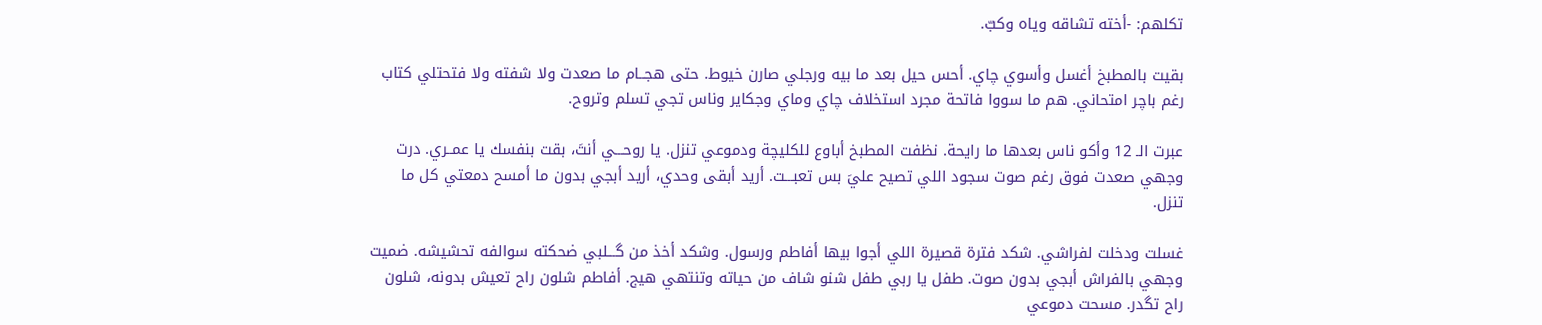تكلهم: -أخته تشاقه وياه وكبّ.

بقيت بالمطبخ أغسل وأسوي چاي. أحس حيل بعد ما بيه ورجلي صارن خيوط. حتى هجــام ما صعدت ولا شفته ولا فتحتلي كتاب رغم باچر امتحاني. هم ما سووا فاتحة مجرد استخلاف چاي وماي وجكاير وناس تجي تسلم وتروح.

عبرت الـ 12 وأكو ناس بعدها ما رايحة. نظفت المطبخ أباوع للكليچة ودموعي تنزل. يا روحـــي أنتَ، بقت بنفسك يا عمــري. درت وجهي صعدت فوق رغم صوت سجود اللي تصيح عليَ بس تعبـــت. أريد أبقى وحدي، أريد أبجي بدون ما أمسح دمعتي كل ما تنزل.

غسلت ودخلت لفراشي. شكد فترة قصيرة اللي أجوا بيها أفاطم ورسول. وشكد أخذ من گـــلبي ضحكته سوالفه تحشيشه. ضميت وجهي بالفراش أبجي بدون صوت. طفل يا ربي طفل شنو شاف من حياته وتنتهي هيج. أفاطم شلون راح تعيش بدونه، شلون راح تگدر. مسحت دموعي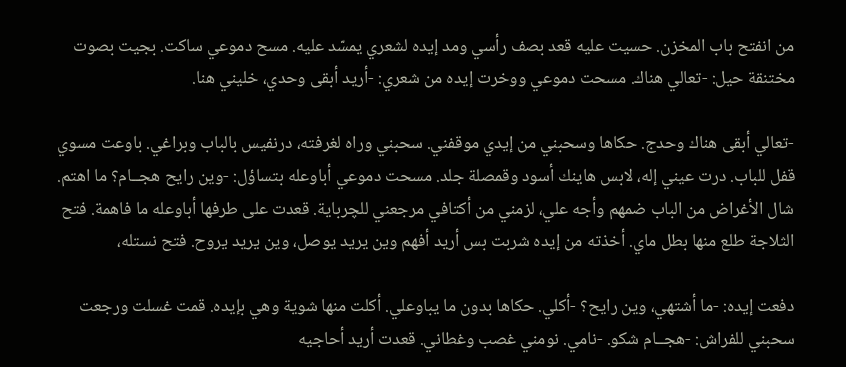من انفتح باب المخزن. حسيت عليه قعد بصف رأسي ومد إيده لشعري يمسّد عليه. مسح دموعي ساكت. بجيت بصوت مختنقة حيل: -تعالي هناك. مسحت دموعي ووخرت إيده من شعري: -أريد أبقى وحدي، خليني هنا.

-تعالي أبقى هناك وحدج. حكاها وسحبني من إيدي موقفني. سحبني وراه لغرفته، درنفيس بالباب وبراغي. باوعت مسوي قفل للباب. درت عيني إله، لابس هاينك أسود وقمصلة جلد. مسحت دموعي أباوعله بتساؤل: -وين رايح هجــام؟ ما اهتم. شال الأغراض من الباب ضمهم وأجه علي، لزمني من أكتافي مرجعني للچرباية. قعدت على طرفها أباوعله ما فاهمة. فتح الثلاجة طلع منها بطل ماي. أخذته من إيده شربت بس أريد أفهم وين يريد يوصل، وين يريد يروح. فتح نستله،

دفعت إيده: -ما أشتهي، وين رايح؟ -أكلي. حكاها بدون ما يباوعلي. أكلت منها شوية وهي بإيده. قمت غسلت ورجعت سحبني للفراش: -هجــام شكو. -نامي. نومني غصب وغطاني. قعدت أريد أحاجيه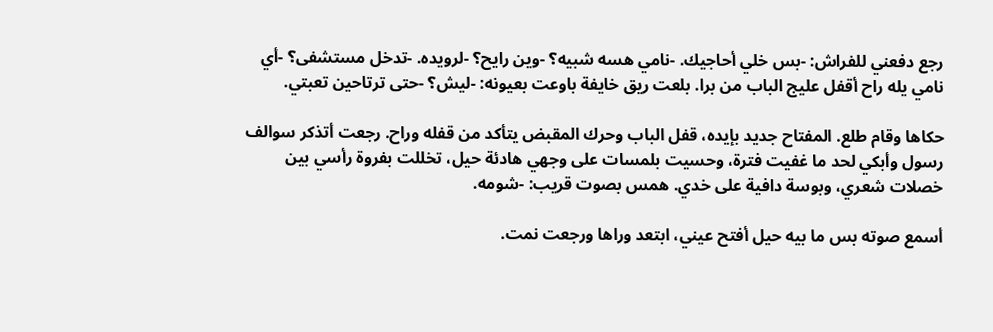رجع دفعني للفراش: -بس خلي أحاجيك. -نامي هسه شبيه؟ -وين رايح؟ -لرويده. -تدخل مستشفى؟ -أي نامي يله راح أقفل عليج الباب من برا. بلعت ريق خايفة باوعت بعيونه: -ليش؟ -حتى ترتاحين تعبتي.

حكاها وقام طلع. المفتاح جديد بإيده، قفل الباب وحرك المقبض يتأكد من قفله وراح. رجعت أتذكر سوالف رسول وأبكي لحد ما غفيت فترة، وحسيت بلمسات على وجهي هادئة حيل، تخللت بفروة رأسي بين خصلات شعري، وبوسة دافية على خدي. همس بصوت قريب: -شومه.

أسمع صوته بس ما بيه حيل أفتح عيني، ابتعد وراها ورجعت نمت.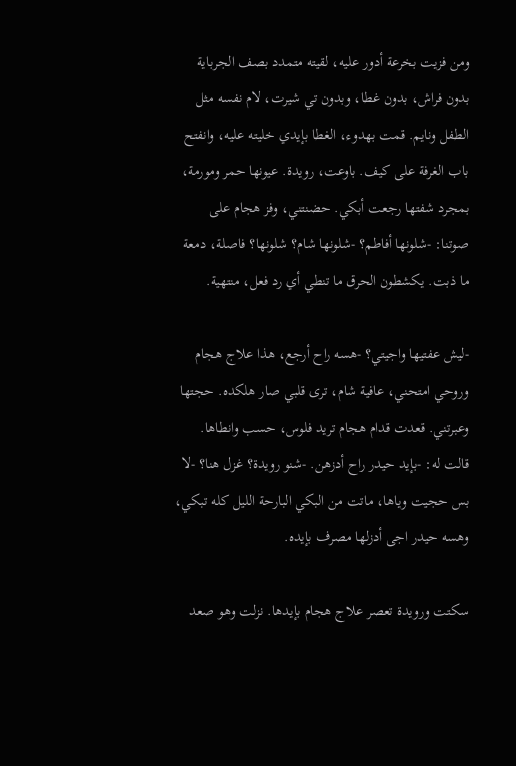ومن فزيت بخرعة أدور عليه، لقيته متمدد بصف الجرباية بدون فراش، بدون غطا، وبدون تي شيرت، لام نفسه مثل الطفل ونايم. قمت بهدوء، الغطا بإيدي خليته عليه، وانفتح باب الغرفة على كيف. باوعت، رويدة. عيونها حمر ومورمة، بمجرد شفتها رجعت أبكي. حضنتني، وفز هجام على صوتنا: -شلونها أفاطم؟ -شلونها شام؟ شلونها؟ فاصلة، دمعة ما ذبت. يكشطون الحرق ما تنطي أي رد فعل، منتهية.

-ليش عفتيها واجيتي؟ -هسه راح أرجع، هذا علاج هجام وروحي امتحني، عافية شام، ترى قلبي صار هلكده. حجتها وعبرتني. قعدت قدام هجام تريد فلوس، حسب وانطاها. قالت له: -بإيد حيدر راح أدزهن. -شنو رويدة؟ غزل هنا؟ -لا بس حجيت وياها، ماتت من البكي البارحة الليل كله تبكي، وهسه حيدر اجى أدزلها مصرف بإيده.

سكتت ورويدة تعصر علاج هجام بإيدها. نزلت وهو صعد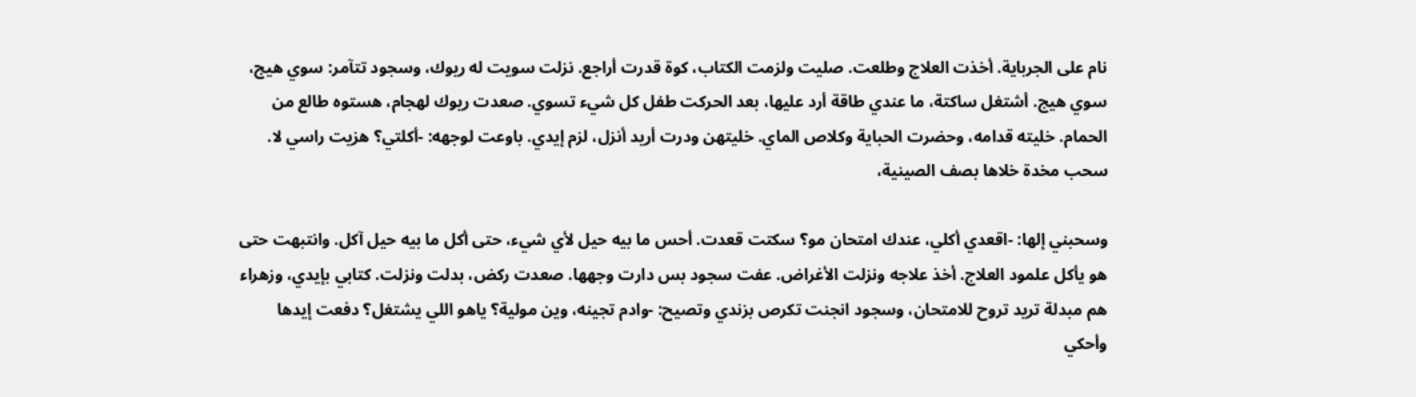نام على الجرباية. أخذت العلاج وطلعت. صليت ولزمت الكتاب، كوة قدرت أراجع. نزلت سويت له ريوك، وسجود تتآمر: سوي هيج، سوي هيج. أشتغل ساكتة، ما عندي طاقة أرد عليها، بعد الحركت طفل كل شيء تسوي. صعدت ريوك لهجام، هستوه طالع من الحمام. خليته قدامه، وحضرت الحباية وكلاص الماي. خليتهن ودرت أريد أنزل، لزم إيدي. باوعت لوجهه: -أكلتي؟ هزيت راسي لا. سحب مخدة خلاها بصف الصينية،

وسحبني إلها: -اقعدي أكلي، عندك امتحان مو؟ سكتت قعدت. أحس ما بيه حيل لأي شيء، حتى أكل ما بيه حيل آكل. وانتبهت حتى هو يأكل علمود العلاج. أخذ علاجه ونزلت الأغراض. عفت سجود بس دارت وجهها. صعدت ركض، بدلت ونزلت. كتابي بإيدي، وزهراء هم مبدلة تريد تروح للامتحان، وسجود انجنت تكرص بزندي وتصيح: -وادم تجينه، وين مولية؟ ياهو اللي يشتغل؟ دفعت إيدها وأحكي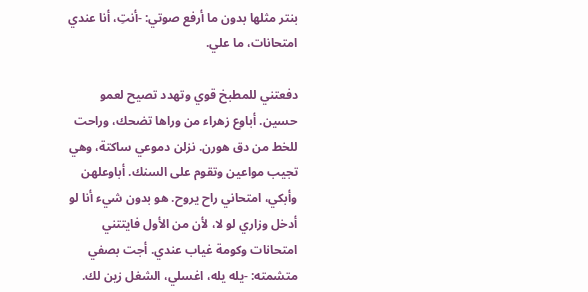بنتر مثلها بدون ما أرفع صوتي: -أنتِ، أنا عندي امتحانات، ما علي.

دفعتني للمطبخ قوي وتهدد تصيح لعمو حسين. أباوع زهراء من وراها تضحك، وراحت للخط من دق هورن. نزلن دموعي ساكتة، وهي تجيب مواعين وتقوم على السنك. أباوعلهن وأبكي، امتحاني راح يروح. هو بدون شيء أنا لو أدخل وزاري لو لا، لأن من الأول فايتتني امتحانات وكومة غياب عندي. أجت بصفي متشمته: -يله يله، اغسلي، الشغل زين لك.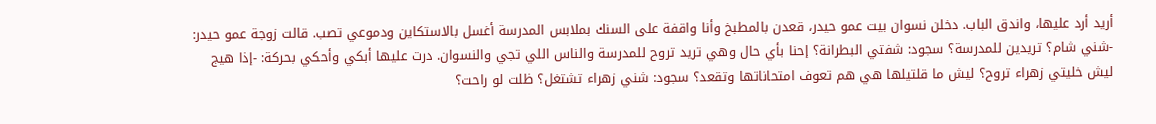أريد أرد عليها، واندق الباب. دخلن نسوان بيت عمو حيدر، قعدن بالمطبخ وأنا واقفة على السنك بملابس المدرسة أغسل بالاستكاين ودموعي تصب. قالت زوجة عمو حيدر: -شني شام؟ تريدين للمدرسة؟ سجود: شفتي البطرانة؟ إحنا بأي حال وهي تريد تروح للمدرسة والناس اللي تجي والنسوان. درت عليها أبكي وأحكي بحركة: -إذا هيج ليش خليتي زهراء تروح؟ ليش ما قلتيلها هي هم تعوف امتحاناتها وتقعد؟ سجود: شني زهراء تشتغل؟ ظلت لو راحت؟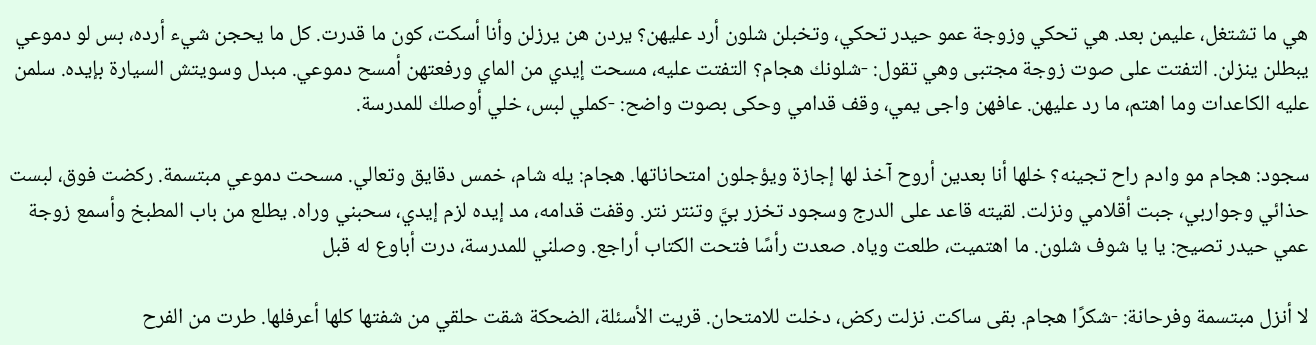هي ما تشتغل، عليمن بعد. هي تحكي وزوجة عمو حيدر تحكي، وتخبلن شلون أرد عليهن؟ يردن هن يرزلن وأنا أسكت، كون ما قدرت. كل ما يحجن شيء أرده، بس لو دموعي يبطلن ينزلن. التفتت على صوت زوجة مجتبى وهي تقول: -شلونك هجام؟ التفتت عليه، مسحت إيدي من الماي ورفعتهن أمسح دموعي. مبدل وسويتش السيارة بإيده. سلمن عليه الكاعدات وما اهتم، ما رد عليهن. عافهن واجى يمي، وقف قدامي وحكى بصوت واضح: -كملي لبس، خلي أوصلك للمدرسة.

سجود: هجام مو وادم راح تجينه؟ خلها أنا بعدين أروح آخذ لها إجازة ويؤجلون امتحاناتها. هجام: يله شام، خمس دقايق وتعالي. مسحت دموعي مبتسمة. ركضت فوق، لبست حذائي وجواربي، جبت أقلامي ونزلت. لقيته قاعد على الدرج وسجود تخزر بيَّ وتنتر نتر. وقفت قدامه، مد إيده لزم إيدي، سحبني وراه. يطلع من باب المطبخ وأسمع زوجة عمي حيدر تصيح: يا يا شوف شلون. ما اهتميت، طلعت وياه. صعدت رأسًا فتحت الكتاب أراجع. وصلني للمدرسة، درت أباوع له قبل

لا أنزل مبتسمة وفرحانة: -شكرًا هجام. بقى ساكت. نزلت ركض، دخلت للامتحان. قريت الأسئلة، الضحكة شقت حلقي من شفتها كلها أعرفلها. طرت من الفرح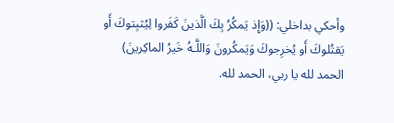وأحكي بداخلي: ((وَإِذ يَمكُرُ بِكَ الَّذينَ كَفَروا لِيُثبِتوكَ أَو يَقتُلوكَ أَو يُخرِجوكَ وَيَمكُرونَ وَاللَّـهُ خَيرُ الماكِرينَ) الحمد لله يا ربي، الحمد لله.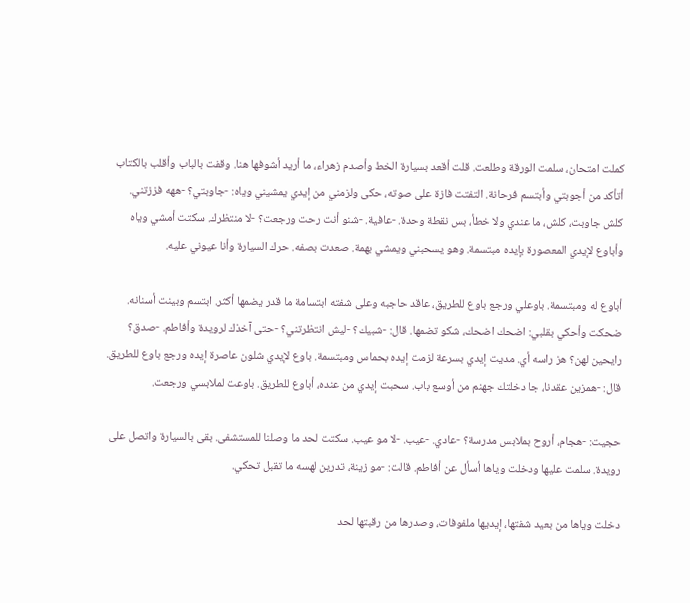كملت امتحان، سلمت الورقة وطلعت. قلت أقعد بسيارة الخط وأصدم زهراء، ما أريد أشوفها هنا. وقفت بالباب وأقلب بالكتاب أتأكد من أجوبتي وأبتسم فرحانة. التفتت فازة على صوته، حكى ولزمني من إيدي يمشيني وياه: -جاوبتي؟ -ههه فززتني. كلش جاوبت، كلش، ما عندي ولا خطأ، بس نقطة وحدة. -عافية. -شنو أنت رحت ورجعت؟ -لا منتظرك. سكتت أمشي وياه وأباوع لإيدي المعصورة بإيده مبتسمة. وهو يسحبني ويمشي بهمة. صعدت بصفه. حرك السيارة وأنا عيوني عليه.

أباوع له ومبتسمة. باوعلي ورجع باوع للطريق، عاقد حاجبه وعلى شفته ابتسامة ما قدر يضمها أكثر. ابتسم وبينت أسنانه. ضحكت وأحكي بقلبي: اضحك اضحك، شكو تضمها. قال: -شبيك؟ -ليش انتظرتني؟ -حتى آخذك لرويدة وأفاطم. -صدق؟ رايحين لهن؟ هز راسه أي. مديت إيدي بسرعة لزمت إيده بحماس ومبتسمة. باوع لإيدي شلون عاصرة إيده ورجع باوع للطريق. قال: -همزين عقدنا، جا دخلتك جهنم من أوسع باب. سحبت إيدي من عنده، أباوع للطريق. باوعت لملابسي ورجعت.

حجيت: -هجام، أروح بملابس مدرسة؟ -عادي. -عيب. -لا مو عيب. سكتت لحد ما وصلنا للمستشفى. بقى بالسيارة واتصل على رويدة. سلمت عليها ودخلت وياها أسأل عن أفاطم. قالت: -مو زينة، تدرين لهسه ما تقبل تحكي.

دخلت وياها من بعيد شفتها، إيديها ملفوفات، وصدرها من رقبتها لحد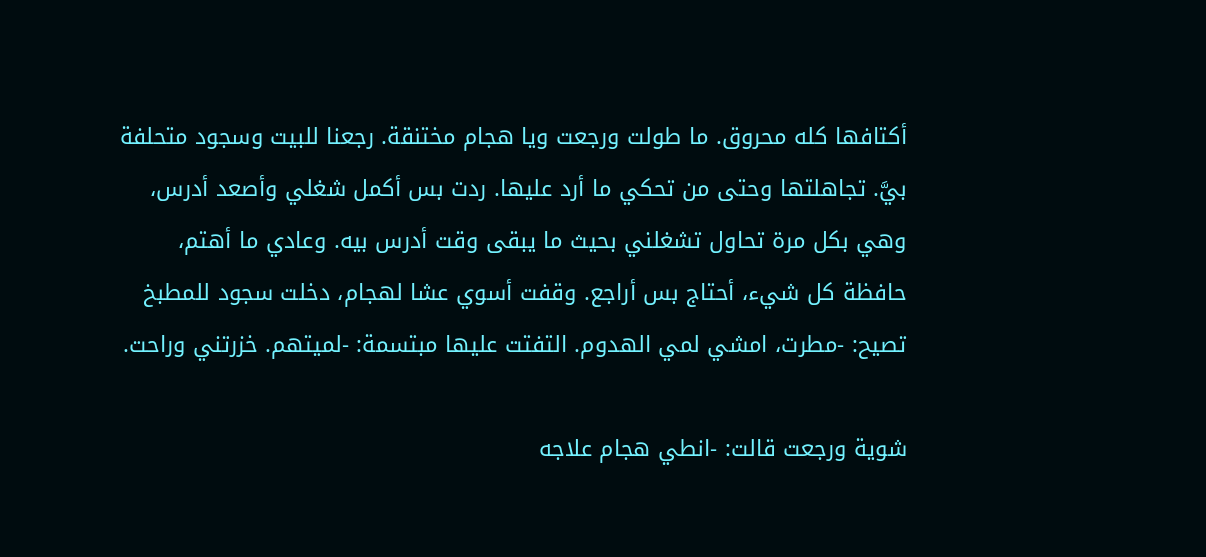أكتافها كله محروق. ما طولت ورجعت ويا هجام مختنقة. رجعنا للبيت وسجود متحلفة بيَّ. تجاهلتها وحتى من تحكي ما أرد عليها. ردت بس أكمل شغلي وأصعد أدرس، وهي بكل مرة تحاول تشغلني بحيث ما يبقى وقت أدرس بيه. وعادي ما أهتم، حافظة كل شيء، أحتاج بس أراجع. وقفت أسوي عشا لهجام، دخلت سجود للمطبخ تصيح: -مطرت، امشي لمي الهدوم. التفتت عليها مبتسمة: -لميتهم. خزرتني وراحت.

شوية ورجعت قالت: -انطي هجام علاجه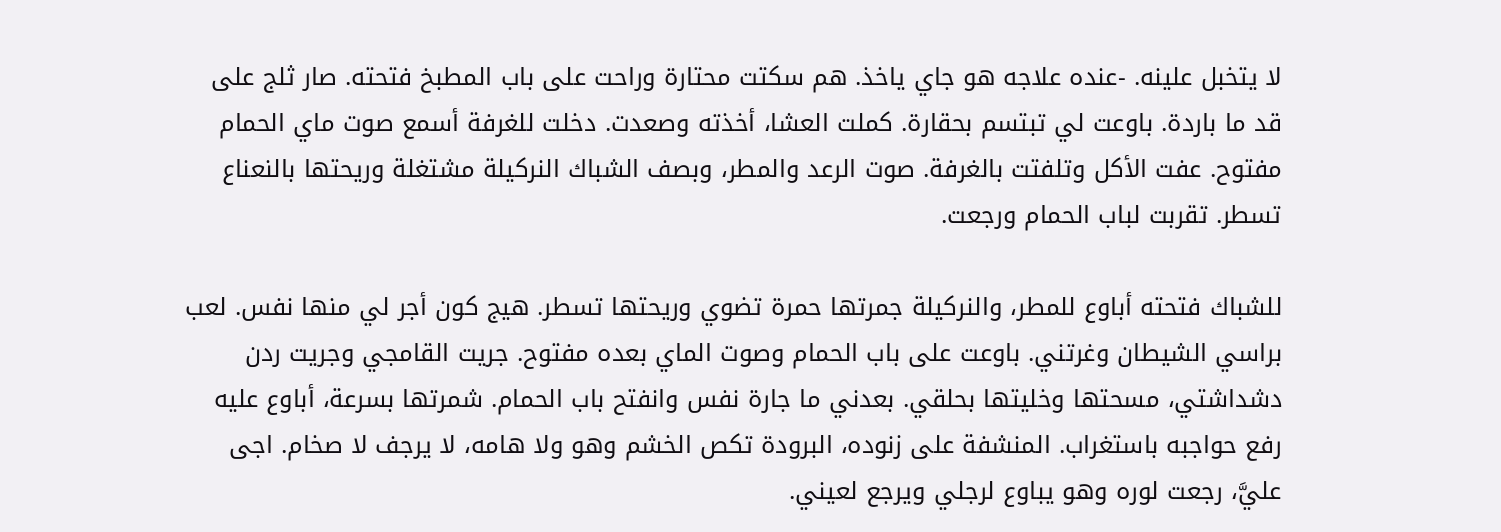لا يتخبل علينه. -عنده علاجه هو جاي ياخذ. هم سكتت محتارة وراحت على باب المطبخ فتحته. صار ثلج على قد ما باردة. باوعت لي تبتسم بحقارة. كملت العشا، أخذته وصعدت. دخلت للغرفة أسمع صوت ماي الحمام مفتوح. عفت الأكل وتلفتت بالغرفة. صوت الرعد والمطر، وبصف الشباك النركيلة مشتغلة وريحتها بالنعناع تسطر. تقربت لباب الحمام ورجعت.

للشباك فتحته أباوع للمطر، والنركيلة جمرتها حمرة تضوي وريحتها تسطر. هيج كون أجر لي منها نفس. لعب براسي الشيطان وغرتني. باوعت على باب الحمام وصوت الماي بعده مفتوح. جريت القامجي وجريت ردن دشداشتي، مسحتها وخليتها بحلقي. بعدني ما جارة نفس وانفتح باب الحمام. شمرتها بسرعة، أباوع عليه رفع حواجبه باستغراب. المنشفة على زنوده، البرودة تكص الخشم وهو ولا هامه، لا يرجف لا صخام. اجى عليَّ، رجعت لوره وهو يباوع لرجلي ويرجع لعيني.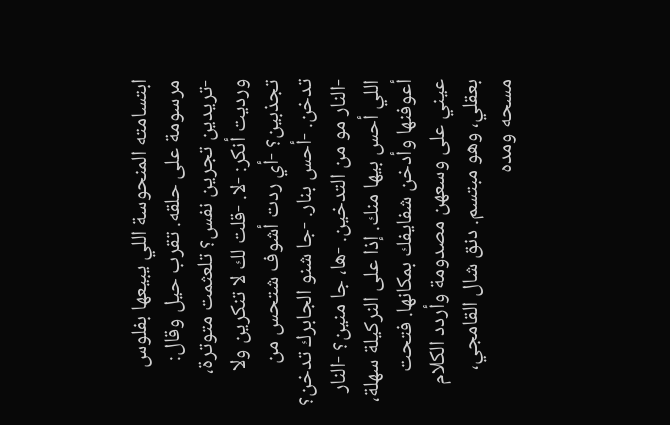ابتسامته المنحوسة اللي يبيعها بفلوس مرسومة على حلقه. تقرب حيل وقال: -تريدين تجرين نفس؟ تلعثمت متوترة، ورديت أنكر: -لا. -قلت لك لا تنكرين ولا تجذبين؟ -أي ردت أشوف شتحس من تدخن. -أحس بنار. -جا شنو الجابرك تدخن؟ -النار مو من التدخين. -ها، جا منين؟ -النار اللي أحس بيها منك. إذا على النركيلة سهلة، أعوفنها وأدخن شفايفك بمكانها. فتحت عيني على وسعهن مصدومة وأردد الكلام بعقلي، وهو مبتسم. دنق شال القامجي، مسحه ومده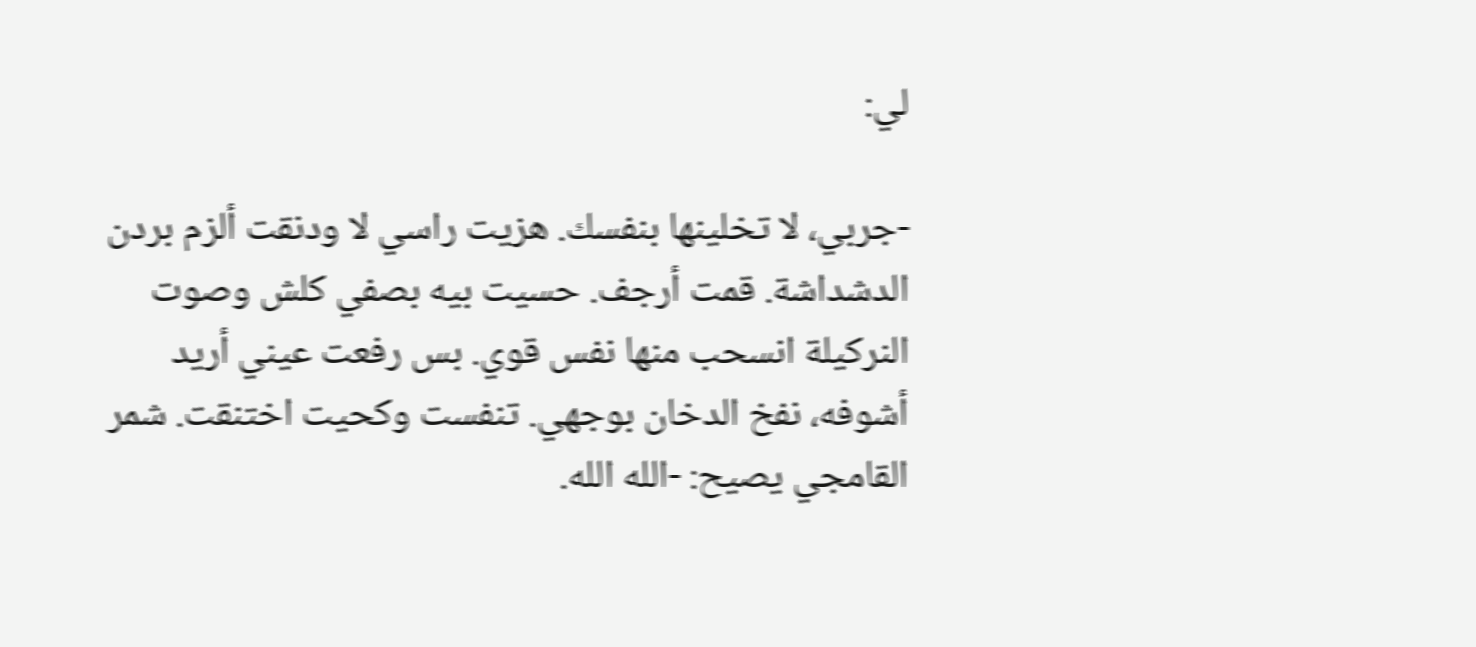لي:

-جربي، لا تخلينها بنفسك. هزيت راسي لا ودنقت ألزم بردن الدشداشة. قمت أرجف. حسيت بيه بصفي كلش وصوت النركيلة انسحب منها نفس قوي. بس رفعت عيني أريد أشوفه، نفخ الدخان بوجهي. تنفست وكحيت اختنقت. شمر القامجي يصيح: -الله الله.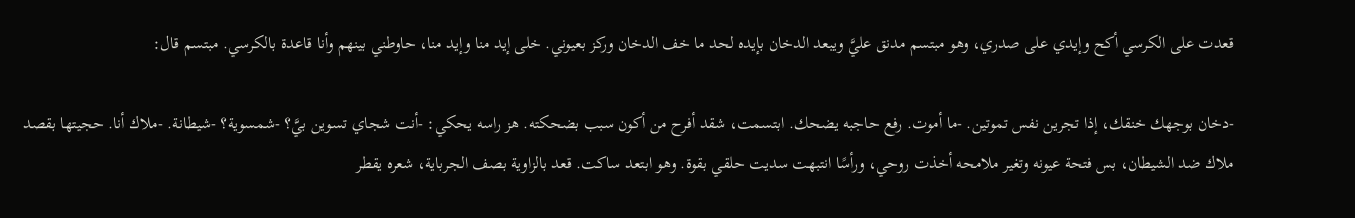قعدت على الكرسي أكح وإيدي على صدري، وهو مبتسم مدنق عليَّ ويبعد الدخان بإيده لحد ما خف الدخان وركز بعيوني. خلى إيد منا وإيد منا، حاوطني بينهم وأنا قاعدة بالكرسي. مبتسم قال:

-دخان بوجهك خنقك، إذا تجرين نفس تموتين. -ما أموت. رفع حاجبه يضحك. ابتسمت، شقد أفرح من أكون سبب بضحكته. هز راسه يحكي: -أنت شجاي تسوين بيَّ؟ -شمسوية؟ -شيطانة. -ملاك أنا. حجيتها بقصد ملاك ضد الشيطان، بس فتحة عيونه وتغير ملامحه أخذت روحي، ورأسًا انتبهت سديت حلقي بقوة. وهو ابتعد ساكت. قعد بالزاوية بصف الجرباية، شعره يقطر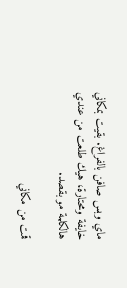ماي وبس صافن بالفراغ. بقيت بمكاني خايفة ومحتارة، هيك طلعت من عندي هالكلمة مو بقصد.

قمت من مكاني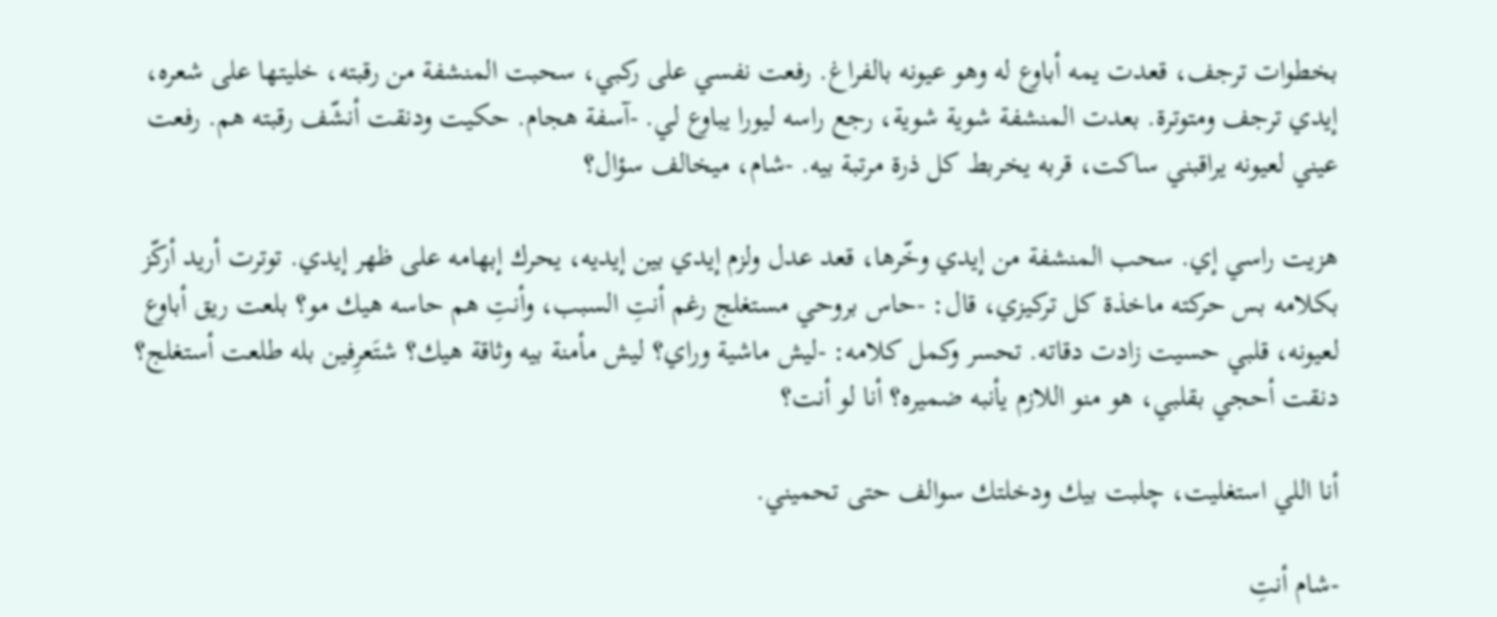بخطوات ترجف، قعدت يمه أباوع له وهو عيونه بالفراغ. رفعت نفسي على ركبي، سحبت المنشفة من رقبته، خليتها على شعره، إيدي ترجف ومتوترة. بعدت المنشفة شوية شوية، رجع راسه ليورا يباوع لي. -آسفة هجام. حكيت ودنقت أنشّف رقبته هم. رفعت عيني لعيونه يراقبني ساكت، قربه يخربط كل ذرة مرتبة بيه. -شام، ميخالف سؤال؟

هزيت راسي إي. سحب المنشفة من إيدي وخّرها، قعد عدل ولزم إيدي بين إيديه، يحرك إبهامه على ظهر إيدي. توترت أريد أركّز بكلامه بس حركته ماخذة كل تركيزي، قال: -حاس بروحي مستغلج رغم أنتِ السبب، وأنتِ هم حاسه هيك مو؟ بلعت ريق أباوع لعيونه، قلبي حسيت زادت دقاته. تحسر وكمل كلامه: -ليش ماشية وراي؟ ليش مأمنة بيه وثاقة هيك؟ شتَعرِفين بله طلعت أستغلج؟ دنقت أحجي بقلبي، هو منو اللازم يأنبه ضميره؟ أنا لو أنت؟

أنا اللي استغليت، چلبت بيك ودخلتك سوالف حتى تحميني.

-شام أنتِ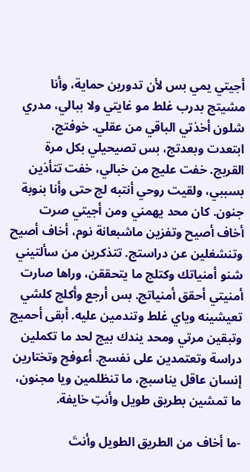أجيتي يمي بس لأن تدورين حماية، وأنا مشيتج بدرب غلط مو غايتي ولا ببالي، مدري شلون أخذتي الباقي من عقلي. خوفتج، ابتعدت وبعدتج، بس تصيحيلي بكل مرة القربج. خفت عليج من خبالي، خفت تتأذين بسببي، ولقيت روحي أنتبه لج حتى وأنا بنوبة جنون. كان محد يهمني ومن أجيتي صرت أخاف أصيح وتفزين ماشبعانة نوم، أخاف أصيح وتنشغلين عن دراستج. تتذكرين من سألتيني شنو أمنياتك وكتلج ما يتحققن، وراها صارت أمنيتي أحقق أمنياتج. بس أرجع وأكلج كلشي تعيشينه وياي غلط وتندمين عليه. أبقى أحميج وتبقين مرتي ومحد يندك بيج لحد ما تكملين دراسة وتعتمدين على نفسج. أعوفج وتختارين إنسان عاقل يناسبج، ما تنظلمين ويا مجنون، ما تمشين بطريق طويل وأنتِ خايفة.

-ما أخاف من الطريق الطويل وأنتَ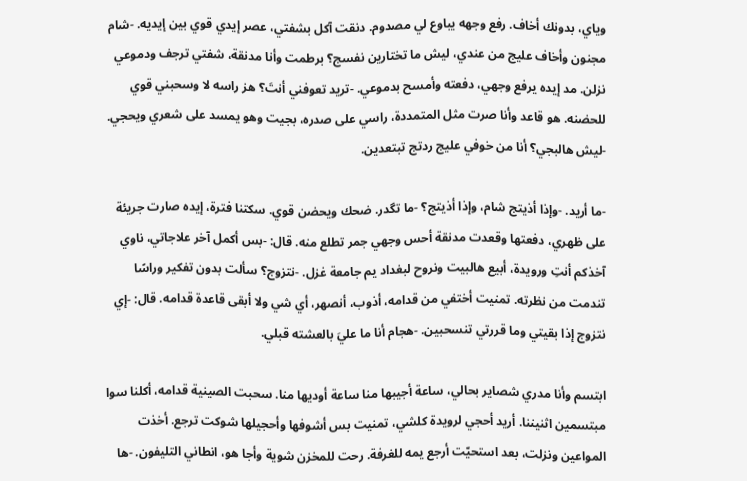وياي، بدونك أخاف. رفع وجهه يباوع لي مصدوم. دنقت آكل بشفتي، عصر إيدي قوي بين إيديه. -شام مجنون وأخاف عليج من عندي، ليش ما تختارين نفسج؟ برطمت وأنا مدنقة، شفتي ترجف ودموعي نزلن. مد إيده يرفع وجهي، دفعته وأمسح بدموعي. -تريد تعوفني أنتَ؟ هز راسه لا وسحبني قوي للحضنه. هو قاعد وأنا صرت مثل المتمددة، راسي على صدره، بجيت وهو يمسد على شعري ويحجي. -ليش هالبجي؟ أنا من خوفي عليج ردتج تبتعدين.

-ما أريد. -وإذا أذيتج شام، وإذا أذيتج؟ -ما تگدر. ضحك ويحضن قوي. سكتنا فترة، إيده صارت جريئة على ظهري، دفعتها وقعدت مدنقة أحس وجهي جمر تطلع منه. قال: -بس أكمل آخر علاجاتي، ناوي آخذكم أنتِ ورويدة، أبيع هالبيت ونروح لبغداد يم جامعة غزل. -نتزوج؟ سألت بدون تفكير وراسًا تندمت من نظرته. تمنيت أختفي من قدامه، أذوب، أنصهر، أي شي ولا أبقى قاعدة قدامه. قال: -إي نتزوج إذا بقيتي وما قررتي تنسحبين. -هجام أنا ما عليَ بالعشته قبلي.

ابتسم وأنا مدري شصاير بحالي، ساعة أجيبها منا ساعة أوديها منا. سحبت الصينية قدامه، أكلنا سوا مبتسمين اثنيننا. أريد أحجي لرويدة كلشي، تمنيت بس أشوفها وأحجيلها شوكت ترجع. أخذت المواعين ونزلت، بعد استحيّت أرجع يمه للغرفة. رحت للمخزن شوية وأجا هو، انطاني التليفون. -ها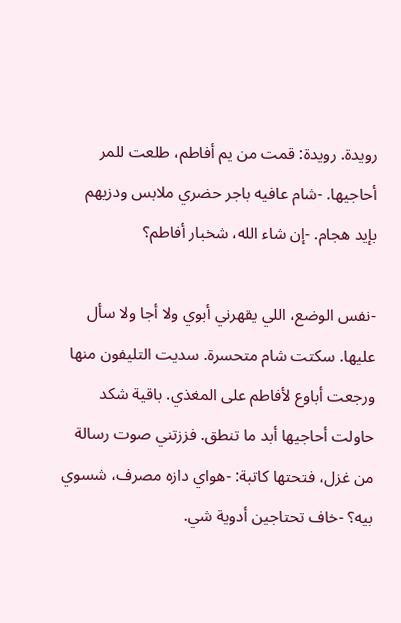رويدة. رويدة: قمت من يم أفاطم، طلعت للمر أحاجيها. -شام عافيه باجر حضري ملابس ودزيهم بإيد هجام. -إن شاء الله، شخبار أفاطم؟

-نفس الوضع، اللي يقهرني أبوي ولا أجا ولا سأل عليها. سكتت شام متحسرة. سديت التليفون منها ورجعت أباوع لأفاطم على المغذي. باقية شكد حاولت أحاجيها أبد ما تنطق. فززتني صوت رسالة من غزل، فتحتها كاتبة: -هواي دازه مصرف، شسوي بيه؟ -خاف تحتاجين أدوية شي.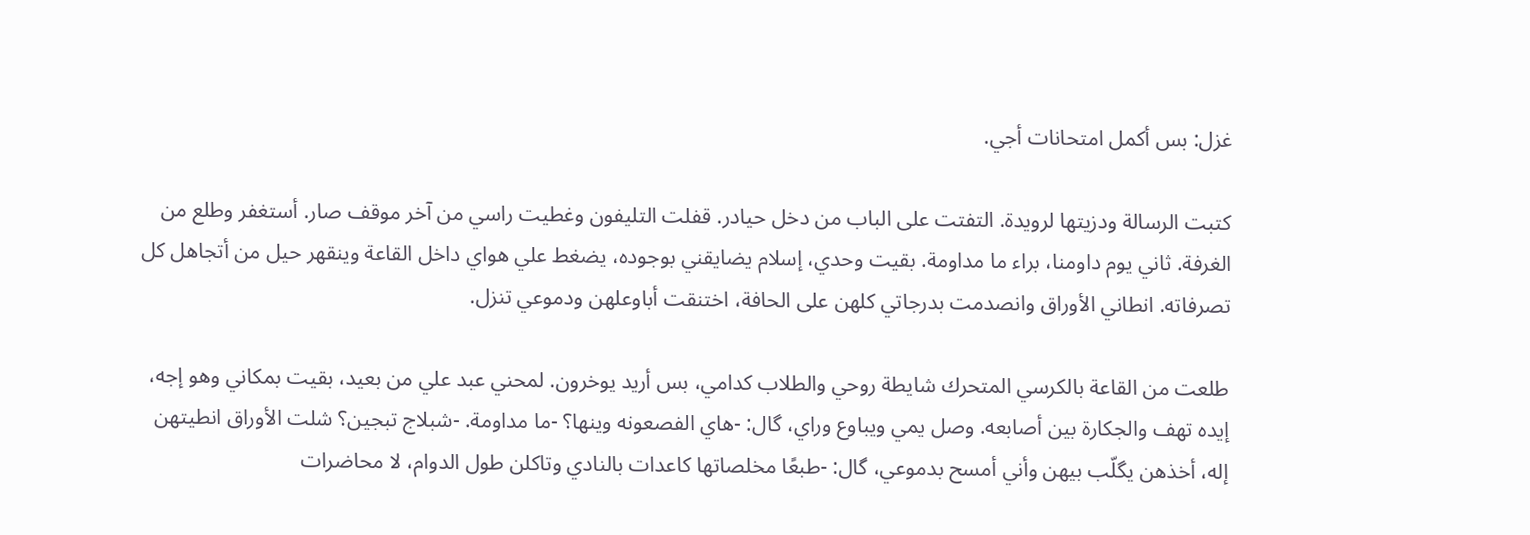غزل: بس أكمل امتحانات أجي.

كتبت الرسالة ودزيتها لرويدة. التفتت على الباب من دخل حيادر. قفلت التليفون وغطيت راسي من آخر موقف صار. أستغفر وطلع من الغرفة. ثاني يوم داومنا، براء ما مداومة. بقيت وحدي، إسلام يضايقني بوجوده، يضغط علي هواي داخل القاعة وينقهر حيل من أتجاهل كل تصرفاته. انطاني الأوراق وانصدمت بدرجاتي كلهن على الحافة، اختنقت أباوعلهن ودموعي تنزل.

طلعت من القاعة بالكرسي المتحرك شايطة روحي والطلاب كدامي، بس أريد يوخرون. لمحني عبد علي من بعيد، بقيت بمكاني وهو إجه، إيده تهف والجكارة بين أصابعه. وصل يمي ويباوع وراي، گال: -هاي الفصعونه وينها؟ -ما مداومة. -شبلاج تبجين؟ شلت الأوراق انطيتهن إله، أخذهن يگلّب بيهن وأني أمسح بدموعي، گال: -طبعًا مخلصاتها كاعدات بالنادي وتاكلن طول الدوام، لا محاضرات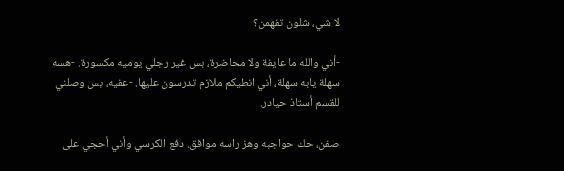لا شي، شلون تفهمن؟

-أني والله ما عايفة ولا محاضرة، بس غير رجلي يوميه مكسورة. -هسه سهلة يابه سهلة، أني انطيكم ملازم تدرسون عليها. -عفيه، بس وصلني للقسم أستاذ حيادر.

صفن، حك حواجبه وهز راسه موافق. دفع الكرسي وأني أحجي على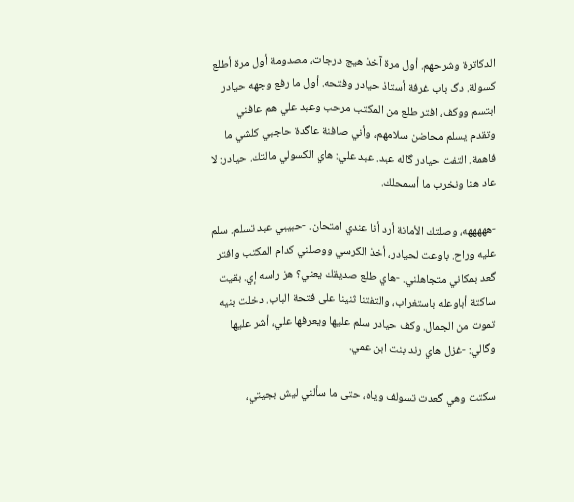الدكاترة وشرحهم. أول مرة آخذ هيج درجات، مصدومة أول مرة أطلع كسولة. دگ باب غرفة أستاذ حيادر وفتحه. أول ما رفع وجهه حيادر ابتسم ووكف، افتر طلع من المكتب مرحب وعبد علي هم عافني وتقدم يسلم محاضن سلامهم، وأني صافنة عاگدة حاجبي كلشي ما فاهمة. التفت حيادر گاله عبد. عبد علي: هاي الكسولي مالتك. حيادر: لا عاد هنا ونخرب ما أسمحلك.

-هههههه، وصلتك الأمانة أرد أنا عندي امتحان. -حبيبي عبد تسلم. سلم عليه وراح. باوعت لحيادر، أخذ الكرسي ووصلني كدام المكتب وافتر گعد بمكاني متجاهلني. -هاي طلع صديقك يعني؟ هز راسه إي. بقيت ساكتة أباوعله باستغراب، والتفتنا ثنينا على فتحة الباب. دخلت بنيه تموت من الجمال. وكف حيادر سلم عليها ويعرفها علي، أشر عليها وگالي: -غزل هاي رند بنت ابن عمي.

سكتت وهي گعدت تسولف وياه، حتى ما سألني ليش بجيتي،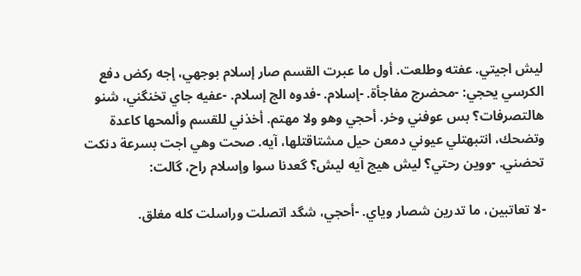ليش اجيتي. عفته وطلعت. أول ما عبرت القسم صار إسلام بوجهي، إجه ركض دفع الكرسي يحجي: -محضرج مفاجأة. -إسلام. -فدوه الج إسلام. -عفيه جاي تخنگني، شنو هالتصرفات؟ بس عوفني وخر. أحجي وهو ولا مهتم. أخذني للقسم وألمحها كاعدة وتضحك، انتبهتلي عيوني دمعن حيل مشتاقتلها، آيه. صحت وهي اجت بسرعة دنكت تحضني. -ووين رحتي؟ ليش هيج آيه ليش؟ گعدنا سوا وإسلام راح، گالت:

-لا تعاتبين، ما تدرين شصار وياي. -أحجي، شگد اتصلت وراسلت كله مغلق.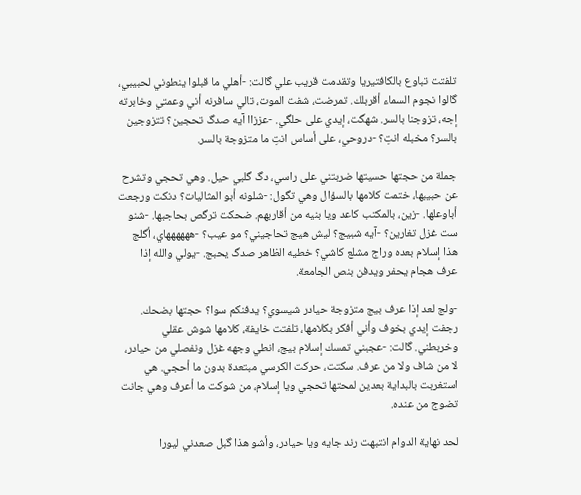تلفتت تباوع بالكافتيريا وتقدمت قريب علي گالت: -أهلي ما قبلوا ينطوني لحبيبي، گالوا نجوم السماء أقربلك. تمرضت، شفت الموت، تالي سافرنه أني وعمتي وخابرته إجه، تزوجنا بالسر. شهگت، إيدي على حلگي. -عززاا آيه صدگ تحجين؟ تتزوجين بالسر؟ مخبله انتِ؟ -دروحي، على أساس انتِ ما متزوجة بالسر.

جملة من حجتها حسيتها ضربتني على راسي، دگ گلبي حيل. وهي تحجي وتشرح عن حبيبها، ختمت كلامها بالسؤال وهي تگول: -شلونه أبو المثاليات؟ دنكت ورجعت أباوعلها. -زين، بالمكتب كاعد ويا بنيه من أقاربهم. ضحكت ترگص بحاجبها. -شنو ست غزل تغارين؟ -آيه شبيج؟ ليش هيج تحاجيني؟ مو عيب؟ -ههههههاي، أگلج هذا إسلام بعده وراج مشلع كاشي؟ خطيه الظاهر صدگ يحبج. -يولي والله إذا عرف هجام يحفر ويدفن بنص الجامعة.

-ولج لعد إذا عرف بيج متزوجة حيادر شيسوي؟ يدفنكم سوا؟ حجتها بضحك. رجفت إيدي بخوف وأني أفكر بكلامها، تلفتت خايفة، كلامها شوش عقلي وخربطني. گالت: -عجبني تمسك إسلام بيج، انطي وجهه غزل ونفصلي من حيادر، لا من شاف ولا من عرف. سكتت، حركت الكرسي مبتعدة بدون ما أحجي. هي استغربت بالبداية بعدين لمحتها تحجي ويا إسلام، من شوكت ما أعرف وهي جانت تضوج من عنده.

لحد نهاية الدوام انتبهت رند جايه ويا حيادر، وأشو هذا گبل صعدني ليورا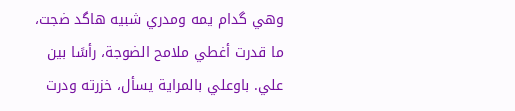وهي گدام يمه ومدري شبيه هاگد ضجت، ما قدرت أغطي ملامح الضوجة، رأسًا بين علي. باوعلي بالمراية يسأل، خزرته ودرت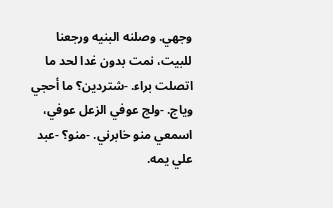وجهي. وصلنه البنيه ورجعنا للبيت، نمت بدون غدا لحد ما اتصلت براء. -شتردين؟ ما أحجي وياج. -ولج عوفي الزعل عوفي، اسمعي منو خابرني. -منو؟ -عبد علي يمه.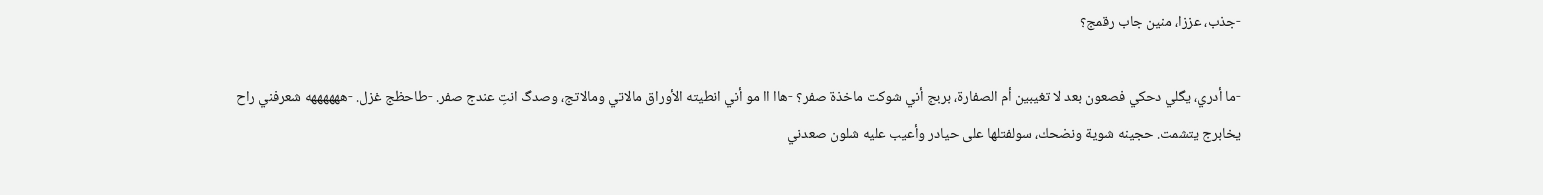-جذب، عززا، منين جاب رقمج؟

-ما أدري، يگلي دحكي فصعون بعد لا تغيبين أم الصفارة، بربج أني شوكت ماخذة صفر؟ -هاا اا مو أني انطيته الأوراق مالاتي ومالاتج، وصدگ انتِ عندج صفر. -طاحظج غزل. -ههههههه شعرفني راح يخابرج يتشمت. حجينه شوية ونضحك، سولفتلها على حيادر وأعيب عليه شلون صعدني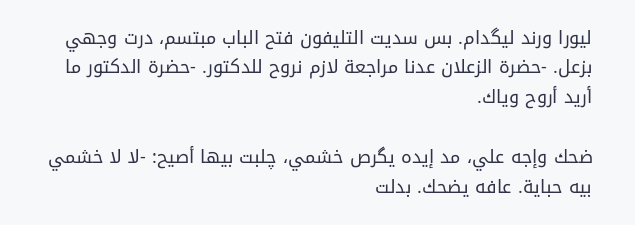ليورا ورند ليگدام. بس سديت التليفون فتح الباب مبتسم، درت وجهي بزعل. -حضرة الزعلان عدنا مراجعة لازم نروح للدكتور. -حضرة الدكتور ما أريد أروح وياك.

ضحك وإجه علي، مد إيده يگرص خشمي، چلبت بيها أصيح: -لا لا خشمي بيه حباية. عافه يضحك. بدلت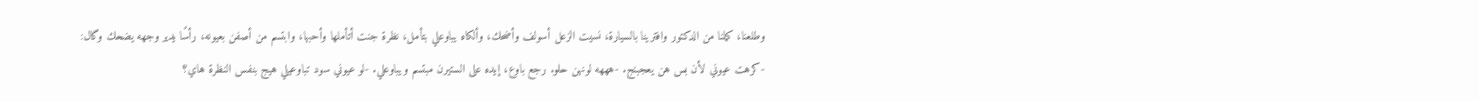وطلعنا، كملنا من الدكتور وافترينا بالسيارة، نسيت الزعل أسولف وأضحك، وألكاه يباوعلي بتأمل، نظرة جنت أتأملها وأحبها، وابتسم من أصفن بعيونه، رأسًا يدير وجهه يضحك وگال: -كرهت عيوني لأن بس هن يعجبنج. -هههه لونهن حلو. رجع باوع، إيده على الستيرن مبتسم ويباوعلي. -لو عيوني سود تباوعيلي هيج بنفس النظرة هاي؟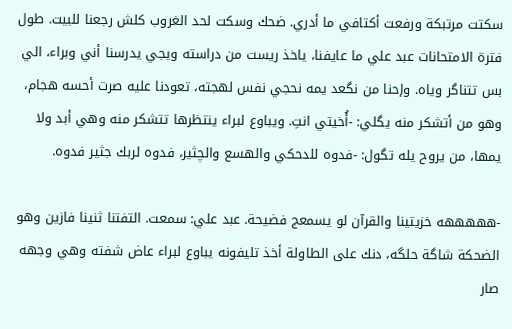سكتت مرتبكة ورفعت أكتافي ما أدري. ضحك وسكت لحد الغروب كلش رجعنا للبيت. طول فترة الامتحانات عبد علي ما عايفنا، ياخذ ريست من دراسته ويجي يدرسنا أني وبراء، الي بس تتناگر وياه. وإحنا من نگعد يمه نحجي نفس لهجته، تعودنا عليه صرت أحسه هجام، وهو من أتشكر منه يگلي: -أُخيتي انتِ. ويباوع لبراء ينتظرها تتشكر منه وهي أبد ولا يمها، من يروح يله تگول: -فدوه للدحكي والهسع والچثير، فدوه لربك جثير فدوه.

-هههههه خزيتينا والقرآن لو يسمعج فضيحة. عبد علي: سمعت. التفتنا ثنينا فازين وهو الضحكة شاگة حلگه، دنك على الطاولة أخذ تليفونه يباوع لبراء عاض شفته وهي وجهه صار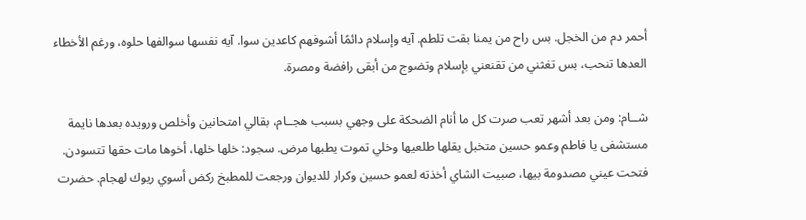أحمر دم من الخجل. بس راح من يمنا بقت تلطم. آيه وإسلام دائمًا أشوفهم كاعدين سوا. آيه نفسها سوالفها حلوه، ورغم الأخطاء العدها تنحب، بس تغثني من تقنعني بإسلام وتضوج من أبقى رافضة ومصرة.

شــام: ومن بعد أشهر تعب صرت كل ما أنام الضحكة على وجهي بسبب هجــام، بقالي امتحانين وأخلص ورويده بعدها نايمة مستشفى يا فاطم وعمو حسين متخبل يقلها طلعيها وخلي تموت يطبها مرض. سجود: خلها خلها، أخوها مات حقها تتسودن. فتحت عيني مصدومة بيها، صبيت الشاي أخذته لعمو حسين وكرار للديوان ورجعت للمطبخ ركض أسوي ريوك لهجام. حضرت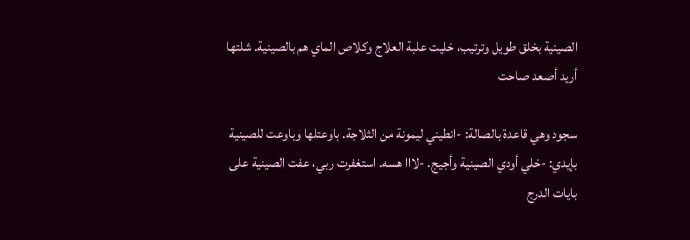الصينية بخلق طويل وترتيب، خليت علبة العلاج وكلاص الماي هم بالصينية. شلتها أريد أصعد صاحت

سجود وهي قاعدة بالصالة: -انطيني ليمونة من الثلاجة. باوعتلها وباوعت للصينية بإيدي: -خلي أودي الصينية وأجيج. -لااا هسه. استغفرت ربي، عفت الصينية على بايات الدرج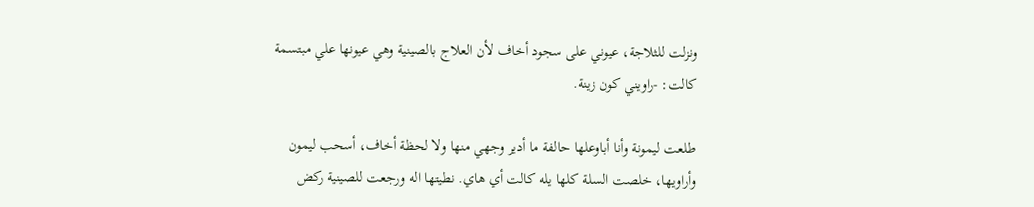ونزلت للثلاجة، عيوني على سجود أخاف لأن العلاج بالصينية وهي عيونها علي مبتسمة كالت: -راويني كون زينة.

طلعت ليمونة وأنا أباوعلها حالفة ما أدير وجهي منها ولا لحظة أخاف، أسحب ليمون وأراويها، خلصت السلة كلها يله كالت أي هاي. نطيتها اله ورجعت للصينية ركض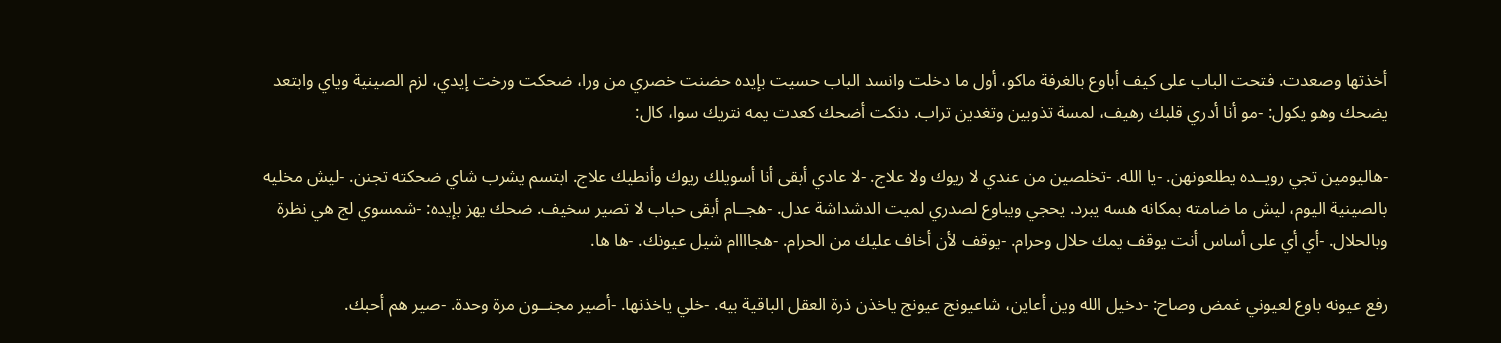أخذتها وصعدت. فتحت الباب على كيف أباوع بالغرفة ماكو، أول ما دخلت وانسد الباب حسيت بإيده حضنت خصري من ورا، ضحكت ورخت إيدي، لزم الصينية وياي وابتعد يضحك وهو يكول: -مو أنا أدري قلبك رهيف، لمسة تذوبين وتغدين تراب. دنكت أضحك كعدت يمه نتريك سوا، كال:

-هاليومين تجي رويــده يطلعونهن. -يا الله. -تخلصين من عندي لا ريوك ولا علاج. -لا عادي أبقى أنا أسويلك ريوك وأنطيك علاج. ابتسم يشرب شاي ضحكته تجنن. -ليش مخليه بالصينية اليوم، ليش ما ضامته بمكانه هسه يبرد. يحجي ويباوع لصدري لميت الدشداشة عدل. -هجــام أبقى حباب لا تصير سخيف. ضحك يهز بإيده: -شمسوي لج هي نظرة وبالحلال. -أي أي على أساس أنت يوقف يمك حلال وحرام. -يوقف لأن أخاف عليك من الحرام. -هجاااام شيل عيونك. -ها ها.

رفع عيونه باوع لعيوني غمض وصاح: -دخيل الله وين أعاين، شاعيونج عيونج ياخذن ذرة العقل الباقية بيه. -خلي ياخذنها. -أصير مجنــون مرة وحدة. -صير هم أحبك.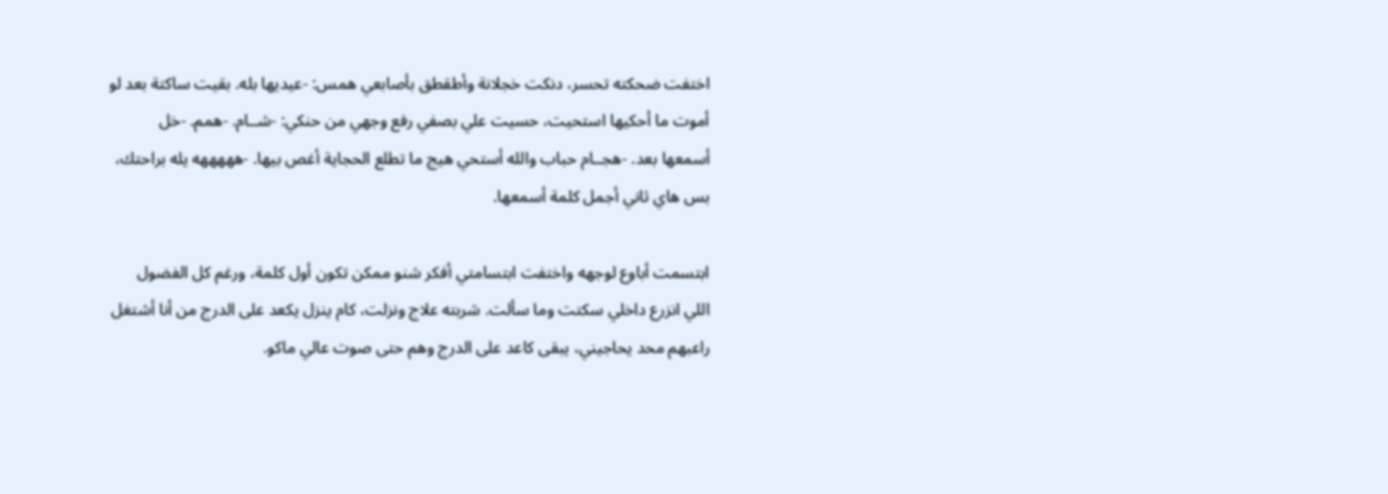اختفت ضحكته تحسر، دنكت خجلانة وأطقطق بأصابعي همس: -عيديها بله. بقيت ساكتة بعد لو أموت ما أحكيها استحيت، حسيت علي بصفي رفع وجهي من حنكي: -شــام. -همم. -خل أسمعها بعد. -هجــام حباب والله أستحي هيج ما تطلع الحجاية أغص بيها. -هههههه يله براحتك، بس هاي ثاني أجمل كلمة أسمعها.

ابتسمت أباوع لوجهه واختفت ابتسامتي أفكر شنو ممكن تكون أول كلمة، ورغم كل الفضول اللي انزرع داخلي سكتت وما سألت. شربته علاج ونزلت، كام ينزل يكعد على الدرج من أنا أشتغل راعبهم محد يحاجيني، يبقى كاعد على الدرج وهم حتى صوت عالي ماكو.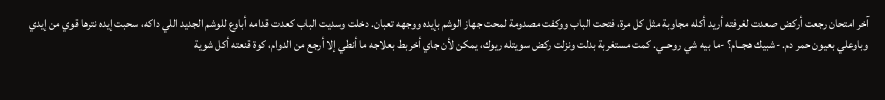آخر امتحان رجعت أركض صعدت لغرفته أريد أكله مجاوبة مثل كل مرة، فتحت الباب ووكفت مصدومة لمحت جهاز الوشم بإيده ووجهه تعبان. دخلت وسديت الباب كعدت قدامه أباوع للوشم الجديد اللي داكه، سحبت إيده نترها قوي من إيدي وباوعلي بعيون حمر دم. -شبيك هجــام؟ -ما بيه شي روحــي. كمت مستغربة بدلت ونزلت ركض سويتله ريوك، يمكن لأن جاي أخربط بعلاجه ما أنطي إلا أرجع من الدوام، كوة قنعته أكل شوية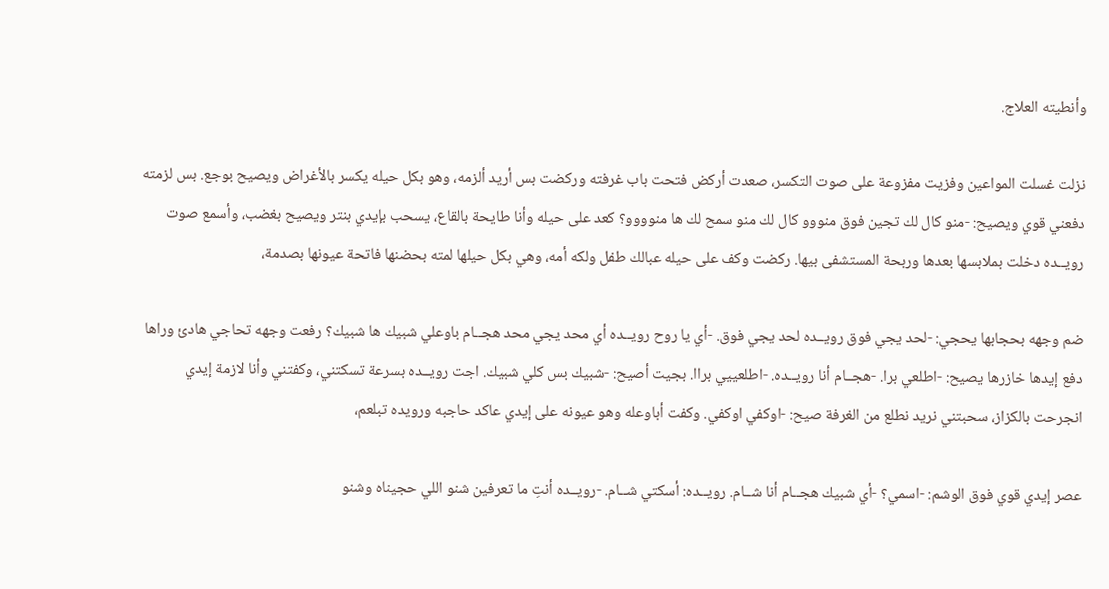وأنطيته العلاج.

نزلت غسلت المواعين وفزيت مفزوعة على صوت التكسر، صعدت أركض فتحت باب غرفته وركضت بس أريد ألزمه، وهو بكل حيله يكسر بالأغراض ويصيح بوجع. بس لزمته دفعني قوي ويصيح: -منو كال لك تجين فوق منووو كال لك منو سمح لك ها منوووو؟ كعد على حيله وأنا طايحة بالقاع، يسحب بإيدي بنتر ويصيح بغضب، وأسمع صوت رويــده دخلت بملابسها بعدها وربحة المستشفى بيها. ركضت وكف على حيله عبالك طفل ولكه أمه، وهي بكل حيلها لمته بحضنها فاتحة عيونها بصدمة،

ضم وجهه بحجابها يحجي: -لحد يجي فوق رويــده لحد يجي فوق. -أي يا روح رويــده أي محد يجي محد هجــام باوعلي شبيك ها شبيك؟ رفعت وجهه تحاجي هادئ وراها دفع إيدها خازرها يصيح: -اطلعي برا. -هجــام أنا رويــده. -اطلعييي براا. بجيت أصيح: -شبيك بس كلي شبيك. اجت رويــده بسرعة تسكتني، وكفتني وأنا لازمة إيدي انجرحت بالكزاز، سحبتني نريد نطلع من الغرفة صيح: -اوكفي اوكفي. وكفت أباوعله وهو عيونه على إيدي عاكد حاجبه ورويده تبلعم،

عصر إيدي قوي فوق الوشم: -اسمي؟ -أي شبيك هجــام أنا شــام. رويــده: أسكتي شــام. -رويــده أنتِ ما تعرفين شنو اللي حجيناه وشنو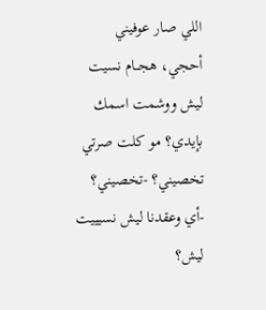اللي صار عوفيني أحجي، هجــام نسيت ليش ووشمت اسمك بإيدي؟ مو كلت صرتي تخصيني؟ -تخصيني؟ -أي وعقدنا ليش نسيييت ليش؟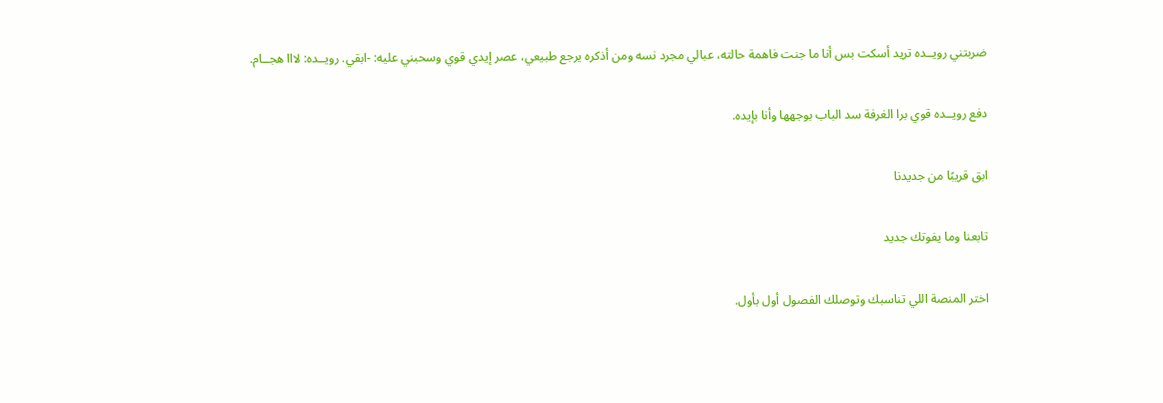ضربتني رويــده تريد أسكت بس أنا ما جنت فاهمة حالته، عبالي مجرد نسه ومن أذكره يرجع طبيعي، عصر إيدي قوي وسحبني عليه: -ابقي. رويــده: لااا هجــام.

دفع رويــده قوي برا الغرفة سد الباب بوجهها وأنا بإيده.

ابق قريبًا من جديدنا

تابعنا وما يفوتك جديد

اختر المنصة اللي تناسبك وتوصلك الفصول أول بأول.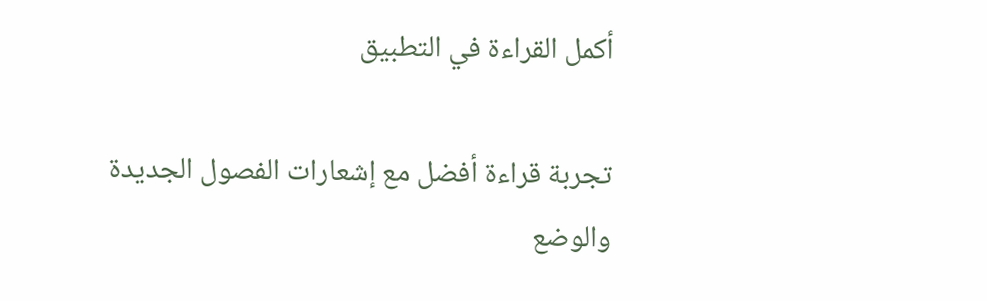أكمل القراءة في التطبيق

تجربة قراءة أفضل مع إشعارات الفصول الجديدة والوضع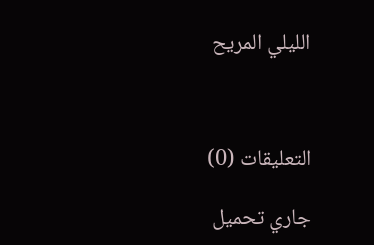الليلي المريح



التعليقات (0)

جاري تحميل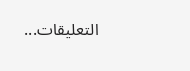التعليقات...